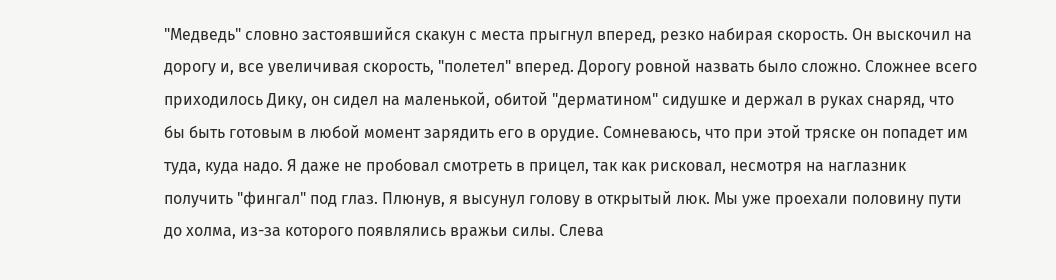"Медведь" словно застоявшийся скакун с места прыгнул вперед, резко набирая скорость. Он выскочил на дорогу и, все увеличивая скорость, "полетел" вперед. Дорогу ровной назвать было сложно. Сложнее всего приходилось Дику, он сидел на маленькой, обитой "дерматином" сидушке и держал в руках снаряд, что бы быть готовым в любой момент зарядить его в орудие. Сомневаюсь, что при этой тряске он попадет им туда, куда надо. Я даже не пробовал смотреть в прицел, так как рисковал, несмотря на наглазник получить "фингал" под глаз. Плюнув, я высунул голову в открытый люк. Мы уже проехали половину пути до холма, из-за которого появлялись вражьи силы. Слева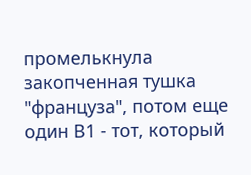промелькнула закопченная тушка "француза", потом еще один В1 - тот, который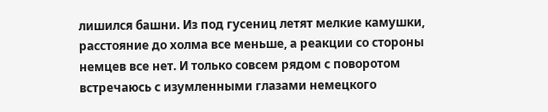лишился башни. Из под гусениц летят мелкие камушки, расстояние до холма все меньше, а реакции со стороны немцев все нет. И только совсем рядом с поворотом встречаюсь с изумленными глазами немецкого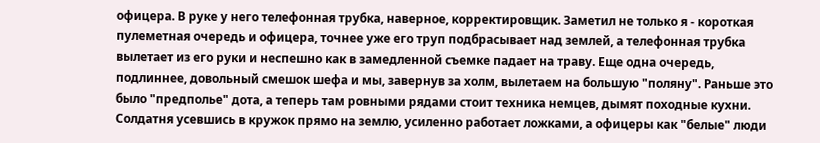офицера. В руке у него телефонная трубка, наверное, корректировщик. Заметил не только я - короткая пулеметная очередь и офицера, точнее уже его труп подбрасывает над землей, а телефонная трубка вылетает из его руки и неспешно как в замедленной съемке падает на траву. Еще одна очередь, подлиннее, довольный смешок шефа и мы, завернув за холм, вылетаем на большую "поляну". Раньше это было "предполье" дота, а теперь там ровными рядами стоит техника немцев, дымят походные кухни. Солдатня усевшись в кружок прямо на землю, усиленно работает ложками, а офицеры как "белые" люди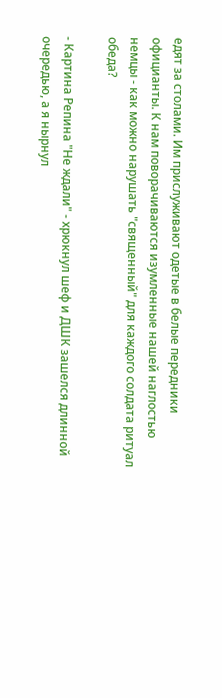едят за столами. Им прислуживают одетые в белые передники официанты. К нам поворачиваются изумленные нашей наглостью немцы - как можно нарушать "священный" для каждого солдата ритуал обеда?

- Картина Репина "Не ждали" - хрюкнул шеф и ДШК зашелся длинной очередью, а я нырнул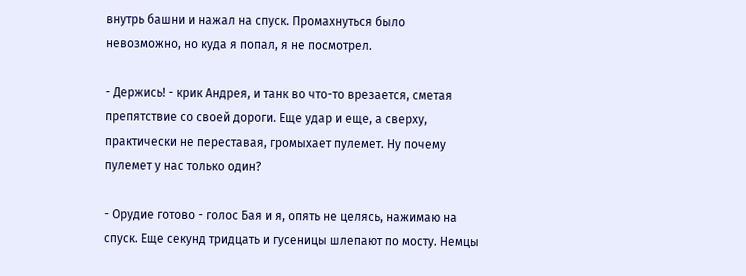внутрь башни и нажал на спуск. Промахнуться было невозможно, но куда я попал, я не посмотрел.

- Держись! - крик Андрея, и танк во что-то врезается, сметая препятствие со своей дороги. Еще удар и еще, а сверху, практически не переставая, громыхает пулемет. Ну почему пулемет у нас только один?

- Орудие готово - голос Бая и я, опять не целясь, нажимаю на спуск. Еще секунд тридцать и гусеницы шлепают по мосту. Немцы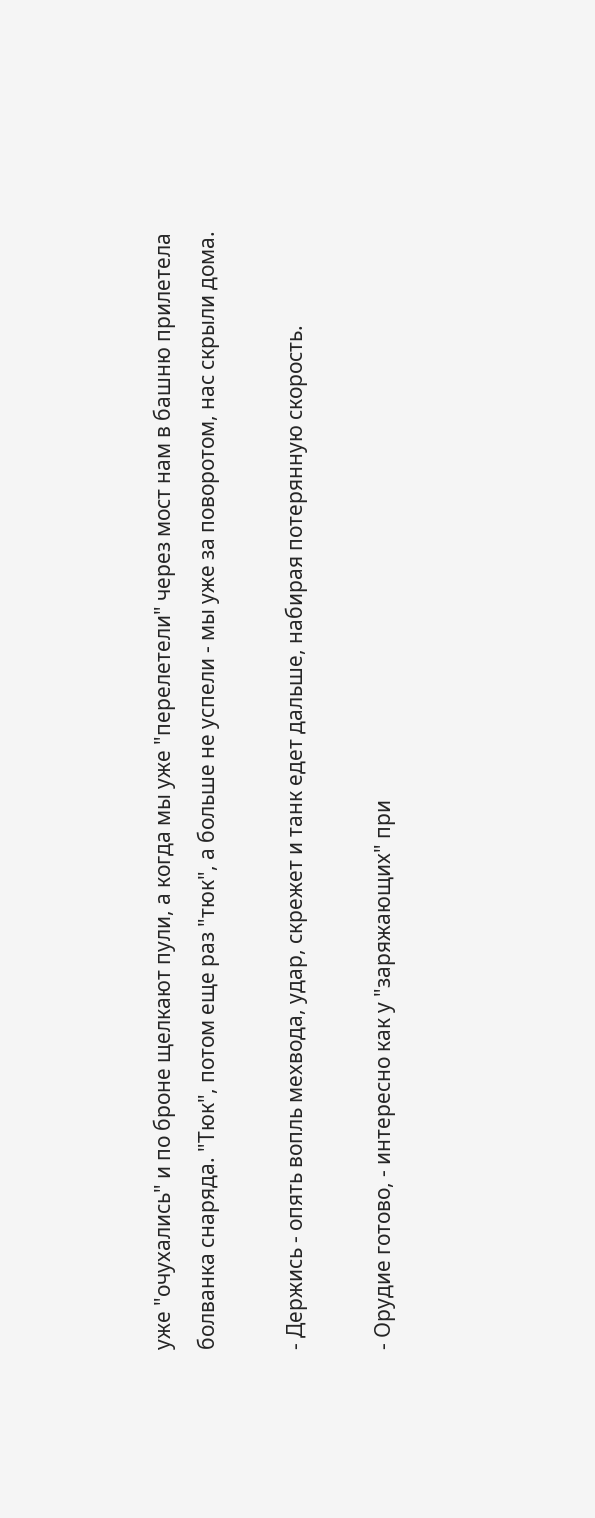уже "очухались" и по броне щелкают пули, а когда мы уже "перелетели" через мост нам в башню прилетела болванка снаряда. "Тюк", потом еще раз "тюк", а больше не успели - мы уже за поворотом, нас скрыли дома.

- Держись - опять вопль мехвода, удар, скрежет и танк едет дальше, набирая потерянную скорость.

- Орудие готово, - интересно как у "заряжающих" при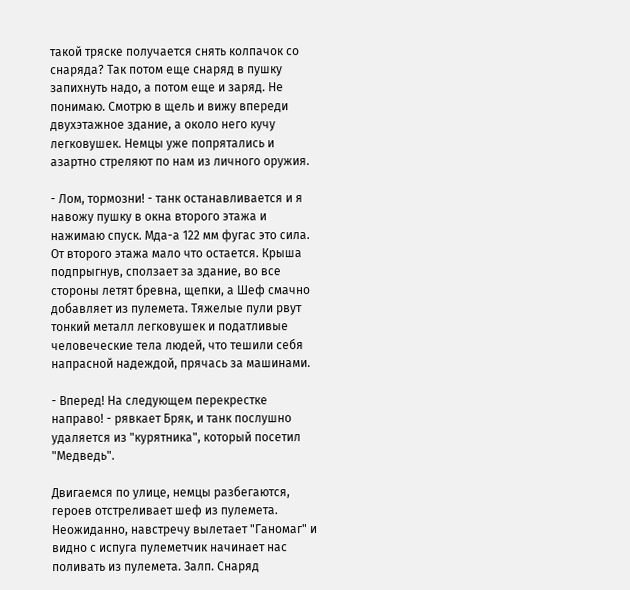такой тряске получается снять колпачок со снаряда? Так потом еще снаряд в пушку запихнуть надо, а потом еще и заряд. Не понимаю. Смотрю в щель и вижу впереди двухэтажное здание, а около него кучу легковушек. Немцы уже попрятались и азартно стреляют по нам из личного оружия.

- Лом, тормозни! - танк останавливается и я навожу пушку в окна второго этажа и нажимаю спуск. Мда-а 122 мм фугас это сила. От второго этажа мало что остается. Крыша подпрыгнув, сползает за здание, во все стороны летят бревна, щепки, а Шеф смачно добавляет из пулемета. Тяжелые пули рвут тонкий металл легковушек и податливые человеческие тела людей, что тешили себя напрасной надеждой, прячась за машинами.

- Вперед! На следующем перекрестке направо! - рявкает Бряк, и танк послушно удаляется из "курятника", который посетил "Медведь".

Двигаемся по улице, немцы разбегаются, героев отстреливает шеф из пулемета. Неожиданно, навстречу вылетает "Ганомаг" и видно с испуга пулеметчик начинает нас поливать из пулемета. Залп. Снаряд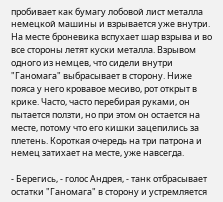пробивает как бумагу лобовой лист металла немецкой машины и взрывается уже внутри. На месте броневика вспухает шар взрыва и во все стороны летят куски металла. Взрывом одного из немцев, что сидели внутри "Ганомага" выбрасывает в сторону. Ниже пояса у него кровавое месиво, рот открыт в крике. Часто, часто перебирая руками, он пытается ползти, но при этом он остается на месте, потому что его кишки зацепились за плетень. Короткая очередь на три патрона и немец затихает на месте, уже навсегда.

- Берегись, - голос Андрея, - танк отбрасывает остатки "Ганомага" в сторону и устремляется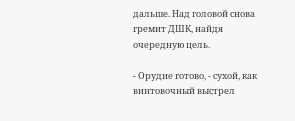дальше. Над головой снова гремит ДШК, найдя очередную цель.

- Орудие готово, - сухой, как винтовочный выстрел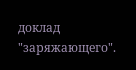доклад "заряжающего".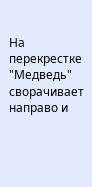На перекрестке "Медведь" сворачивает направо и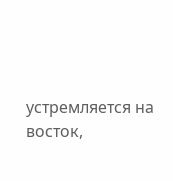устремляется на восток,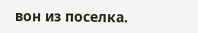вон из поселка.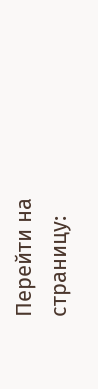Перейти на страницу: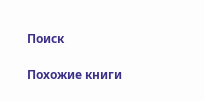Поиск

Похожие книги